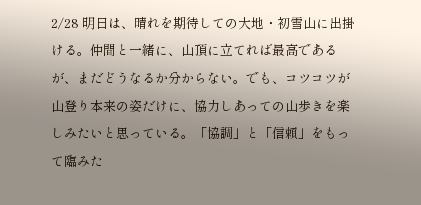2/28 明日は、晴れを期待しての大地・初雪山に出掛ける。仲間と一緒に、山頂に立てれば最高であるが、まだどうなるか分からない。でも、コツコツが山登り本来の姿だけに、協力しあっての山歩きを楽しみたいと思っている。「協調」と「信頼」をもって臨みた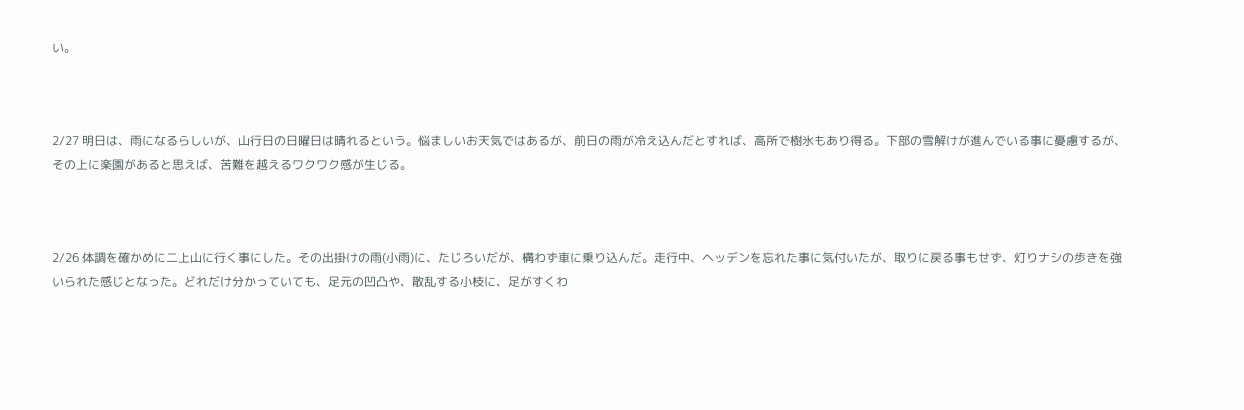い。



2/27 明日は、雨になるらしいが、山行日の日曜日は晴れるという。悩ましいお天気ではあるが、前日の雨が冷え込んだとすれば、高所で樹氷もあり得る。下部の雪解けが進んでいる事に憂慮するが、その上に楽園があると思えば、苦難を越えるワクワク感が生じる。



2/26 体調を確かめに二上山に行く事にした。その出掛けの雨(小雨)に、たじろいだが、構わず車に乗り込んだ。走行中、ヘッデンを忘れた事に気付いたが、取りに戻る事もせず、灯りナシの歩きを強いられた感じとなった。どれだけ分かっていても、足元の凹凸や、散乱する小枝に、足がすくわ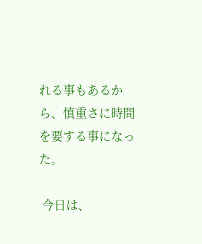れる事もあるから、慎重さに時間を要する事になった。

 今日は、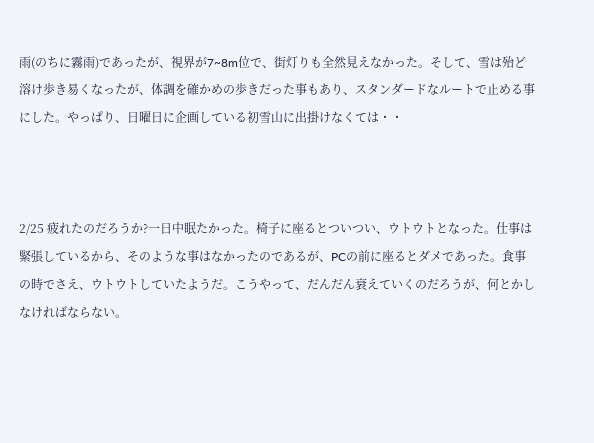雨(のちに霧雨)であったが、視界が7~8m位で、街灯りも全然見えなかった。そして、雪は殆ど溶け歩き易くなったが、体調を確かめの歩きだった事もあり、スタンダードなルートで止める事にした。やっぱり、日曜日に企画している初雪山に出掛けなくては・・



2/25 疲れたのだろうか?一日中眠たかった。椅子に座るとついつい、ウトウトとなった。仕事は緊張しているから、そのような事はなかったのであるが、PCの前に座るとダメであった。食事の時でさえ、ウトウトしていたようだ。こうやって、だんだん衰えていくのだろうが、何とかしなければならない。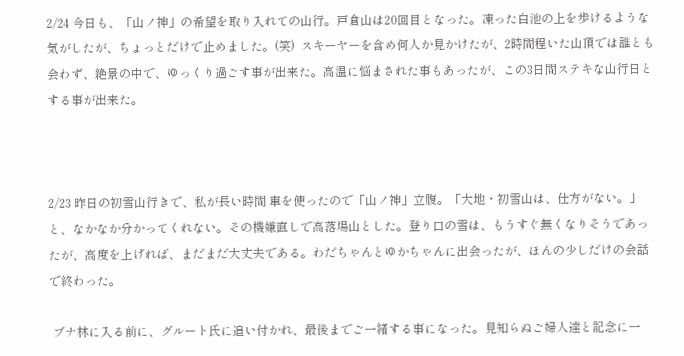2/24 今日も、「山ノ神」の希望を取り入れての山行。戸倉山は20回目となった。凍った白池の上を歩けるような気がしたが、ちょっとだけで止めました。(笑)  スキーヤーを含め何人か見かけたが、2時間程いた山頂では誰とも会わず、絶景の中で、ゆっくり過ごす事が出来た。高温に悩まされた事もあったが、この3日間ステキな山行日とする事が出来た。



2/23 昨日の初雪山行きで、私が長い時間 車を使ったので「山ノ神」立腹。「大地・初雪山は、仕方がない。」と、なかなか分かってくれない。その機嫌直しで高落場山とした。登り口の雪は、もうすぐ無くなりそうであったが、高度を上げれば、まだまだ大丈夫である。わだちゃんとゆかちゃんに出会ったが、ほんの少しだけの会話で終わった。

 ブナ林に入る前に、グルート氏に追い付かれ、最後までご一緒する事になった。見知らぬご婦人達と記念に一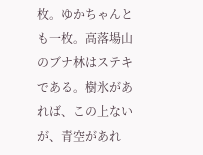枚。ゆかちゃんとも一枚。高落場山のブナ林はステキである。樹氷があれば、この上ないが、青空があれ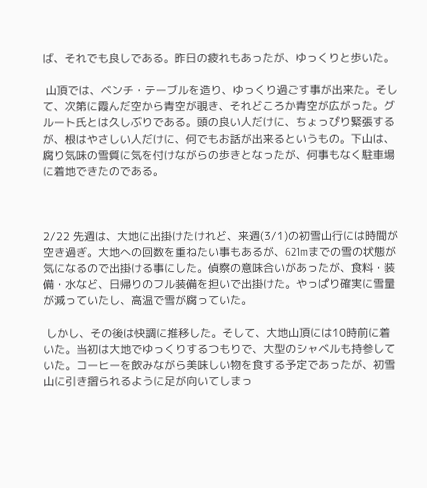ば、それでも良しである。昨日の疲れもあったが、ゆっくりと歩いた。

 山頂では、ベンチ・テーブルを造り、ゆっくり過ごす事が出来た。そして、次第に霞んだ空から青空が覗き、それどころか青空が広がった。グルート氏とは久しぶりである。頭の良い人だけに、ちょっぴり緊張するが、根はやさしい人だけに、何でもお話が出来るというもの。下山は、腐り気味の雪質に気を付けながらの歩きとなったが、何事もなく駐車場に着地できたのである。



2/22 先週は、大地に出掛けたけれど、来週(3/1)の初雪山行には時間が空き過ぎ。大地への回数を重ねたい事もあるが、621mまでの雪の状態が気になるので出掛ける事にした。偵察の意味合いがあったが、食料・装備・水など、日帰りのフル装備を担いで出掛けた。やっぱり確実に雪量が減っていたし、高温で雪が腐っていた。

 しかし、その後は快調に推移した。そして、大地山頂には10時前に着いた。当初は大地でゆっくりするつもりで、大型のシャベルも持参していた。コーヒーを飲みながら美味しい物を食する予定であったが、初雪山に引き摺られるように足が向いてしまっ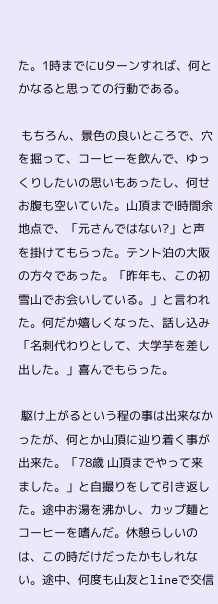た。1時までにUターンすれば、何とかなると思っての行動である。

 もちろん、景色の良いところで、穴を掘って、コーヒーを飲んで、ゆっくりしたいの思いもあったし、何せお腹も空いていた。山頂までⅠ時間余地点で、「元さんではない?」と声を掛けてもらった。テント泊の大阪の方々であった。「昨年も、この初雪山でお会いしている。」と言われた。何だか嬉しくなった、話し込み「名刺代わりとして、大学芋を差し出した。」喜んでもらった。

 駆け上がるという程の事は出来なかったが、何とか山頂に辿り着く事が出来た。「78歳 山頂までやって来ました。」と自撮りをして引き返した。途中お湯を沸かし、カップ麺とコーヒーを嗜んだ。休憩らしいのは、この時だけだったかもしれない。途中、何度も山友とlineで交信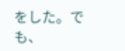をした。でも、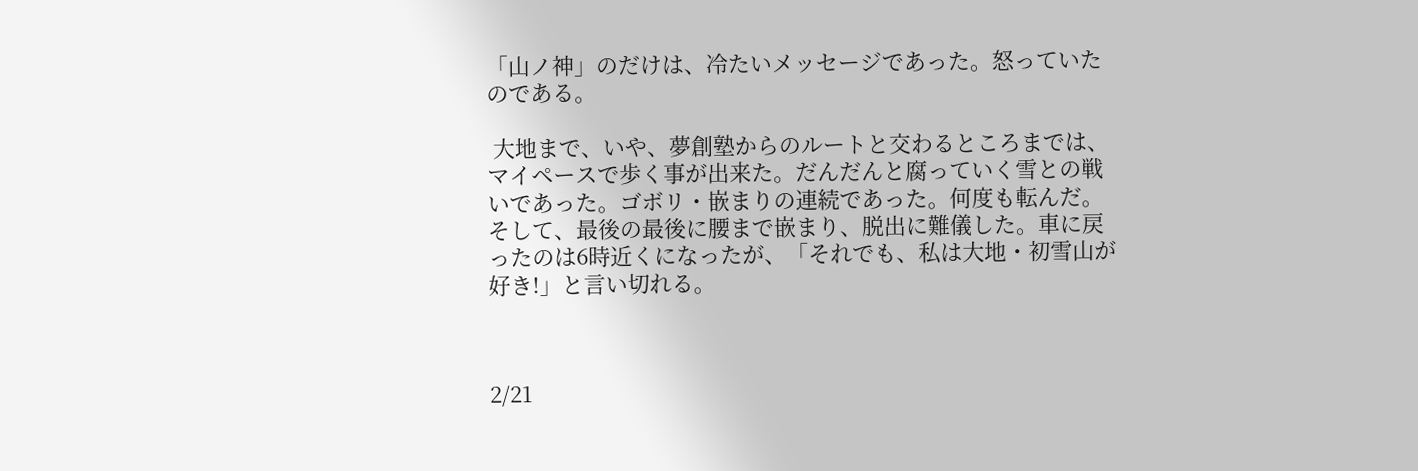「山ノ神」のだけは、冷たいメッセージであった。怒っていたのである。

 大地まで、いや、夢創塾からのルートと交わるところまでは、マイペースで歩く事が出来た。だんだんと腐っていく雪との戦いであった。ゴボリ・嵌まりの連続であった。何度も転んだ。そして、最後の最後に腰まで嵌まり、脱出に難儀した。車に戻ったのは6時近くになったが、「それでも、私は大地・初雪山が好き!」と言い切れる。



2/21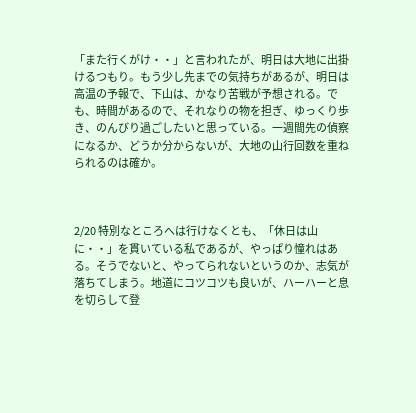「また行くがけ・・」と言われたが、明日は大地に出掛けるつもり。もう少し先までの気持ちがあるが、明日は高温の予報で、下山は、かなり苦戦が予想される。でも、時間があるので、それなりの物を担ぎ、ゆっくり歩き、のんびり過ごしたいと思っている。一週間先の偵察になるか、どうか分からないが、大地の山行回数を重ねられるのは確か。



2/20 特別なところへは行けなくとも、「休日は山に・・」を貫いている私であるが、やっぱり憧れはある。そうでないと、やってられないというのか、志気が落ちてしまう。地道にコツコツも良いが、ハーハーと息を切らして登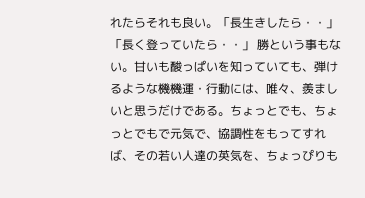れたらそれも良い。「長生きしたら・・」「長く登っていたら・・」 勝という事もない。甘いも酸っぱいを知っていても、弾けるような機機運・行動には、唯々、羨ましいと思うだけである。ちょっとでも、ちょっとでもで元気で、協調性をもってすれば、その若い人達の英気を、ちょっぴりも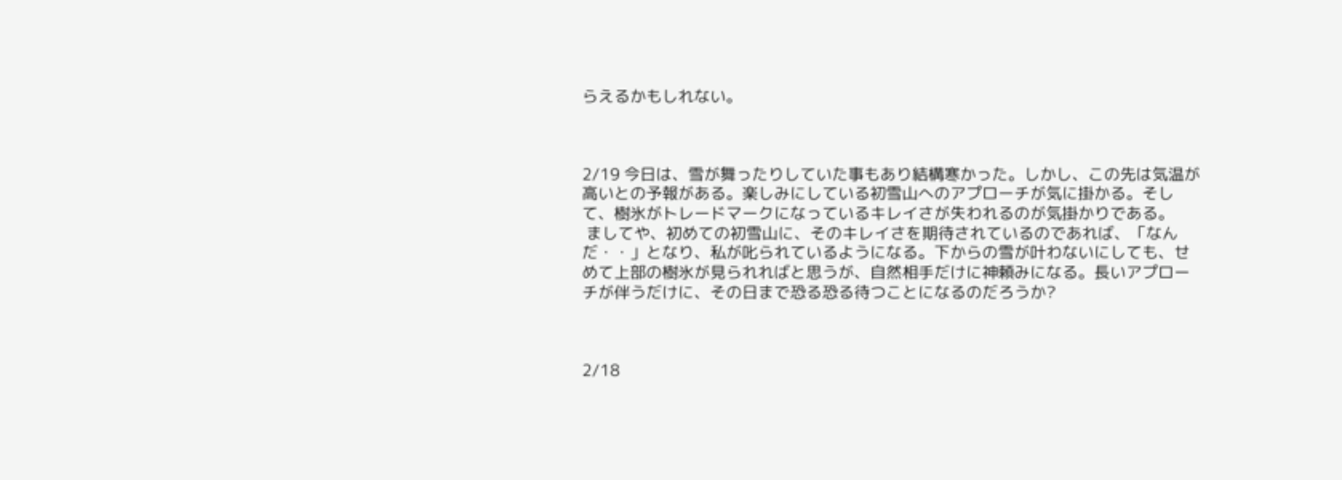らえるかもしれない。



2/19 今日は、雪が舞ったりしていた事もあり結構寒かった。しかし、この先は気温が高いとの予報がある。楽しみにしている初雪山へのアプローチが気に掛かる。そして、樹氷がトレードマークになっているキレイさが失われるのが気掛かりである。
 ましてや、初めての初雪山に、そのキレイさを期待されているのであれば、「なんだ・・」となり、私が叱られているようになる。下からの雪が叶わないにしても、せめて上部の樹氷が見られればと思うが、自然相手だけに神頼みになる。長いアプローチが伴うだけに、その日まで恐る恐る待つことになるのだろうか?



2/18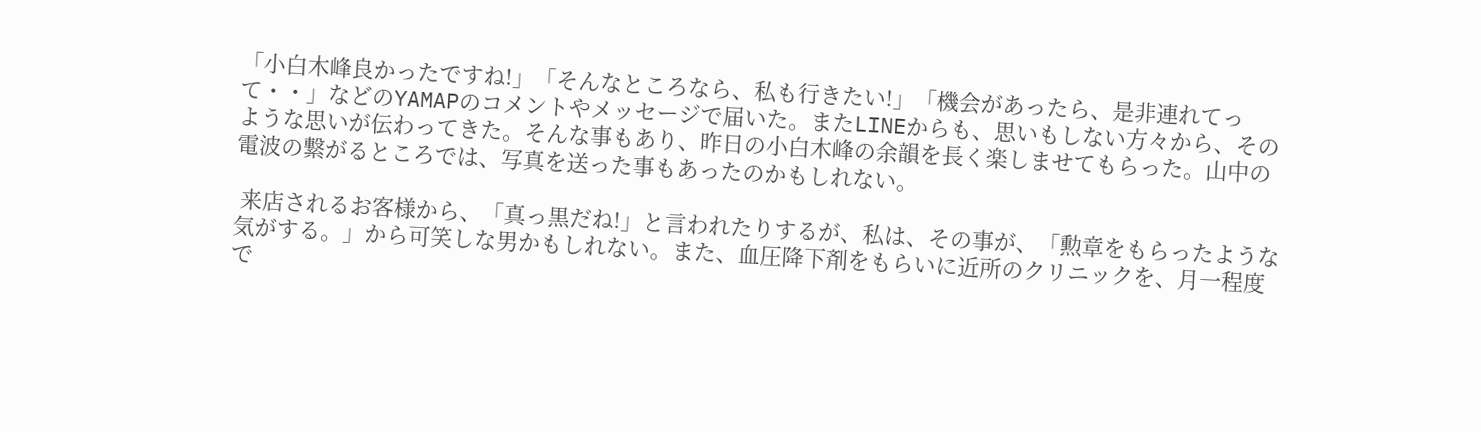「小白木峰良かったですね!」「そんなところなら、私も行きたい!」「機会があったら、是非連れてって・・」などのYAMAPのコメントやメッセージで届いた。またLINEからも、思いもしない方々から、そのような思いが伝わってきた。そんな事もあり、昨日の小白木峰の余韻を長く楽しませてもらった。山中の電波の繋がるところでは、写真を送った事もあったのかもしれない。

 来店されるお客様から、「真っ黒だね!」と言われたりするが、私は、その事が、「勲章をもらったような気がする。」から可笑しな男かもしれない。また、血圧降下剤をもらいに近所のクリニックを、月一程度で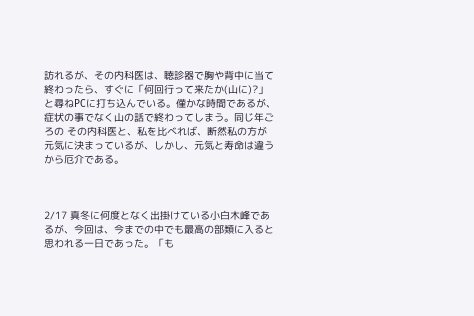訪れるが、その内科医は、聴診器で胸や背中に当て終わったら、すぐに「何回行って来たか(山に)?」と尋ねPCに打ち込んでいる。僅かな時間であるが、症状の事でなく山の話で終わってしまう。同じ年ごろの その内科医と、私を比べれば、断然私の方が元気に決まっているが、しかし、元気と寿命は違うから厄介である。



2/17 真冬に何度となく出掛けている小白木峰であるが、今回は、今までの中でも最高の部類に入ると思われる一日であった。「も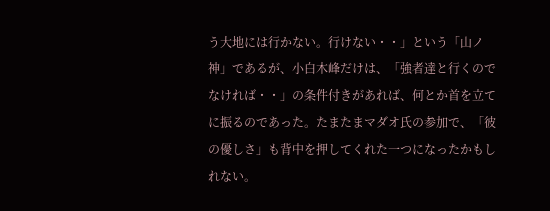う大地には行かない。行けない・・」という「山ノ神」であるが、小白木峰だけは、「強者達と行くのでなければ・・」の条件付きがあれば、何とか首を立てに振るのであった。たまたまマダオ氏の参加で、「彼の優しさ」も背中を押してくれた一つになったかもしれない。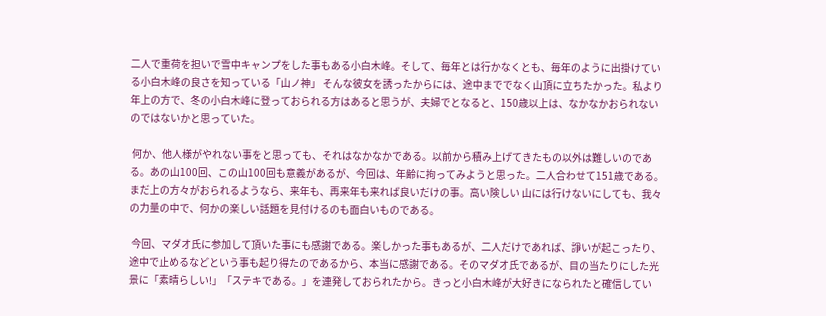二人で重荷を担いで雪中キャンプをした事もある小白木峰。そして、毎年とは行かなくとも、毎年のように出掛けている小白木峰の良さを知っている「山ノ神」 そんな彼女を誘ったからには、途中まででなく山頂に立ちたかった。私より年上の方で、冬の小白木峰に登っておられる方はあると思うが、夫婦でとなると、150歳以上は、なかなかおられないのではないかと思っていた。

 何か、他人様がやれない事をと思っても、それはなかなかである。以前から積み上げてきたもの以外は難しいのである。あの山100回、この山100回も意義があるが、今回は、年齢に拘ってみようと思った。二人合わせて151歳である。まだ上の方々がおられるようなら、来年も、再来年も来れば良いだけの事。高い険しい 山には行けないにしても、我々の力量の中で、何かの楽しい話題を見付けるのも面白いものである。

 今回、マダオ氏に参加して頂いた事にも感謝である。楽しかった事もあるが、二人だけであれば、諍いが起こったり、途中で止めるなどという事も起り得たのであるから、本当に感謝である。そのマダオ氏であるが、目の当たりにした光景に「素晴らしい!」「ステキである。」を連発しておられたから。きっと小白木峰が大好きになられたと確信してい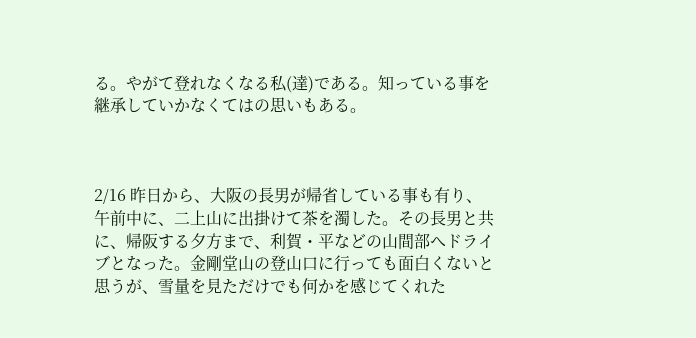る。やがて登れなくなる私(達)である。知っている事を継承していかなくてはの思いもある。



2/16 昨日から、大阪の長男が帰省している事も有り、午前中に、二上山に出掛けて茶を濁した。その長男と共に、帰阪する夕方まで、利賀・平などの山間部へドライブとなった。金剛堂山の登山口に行っても面白くないと思うが、雪量を見ただけでも何かを感じてくれた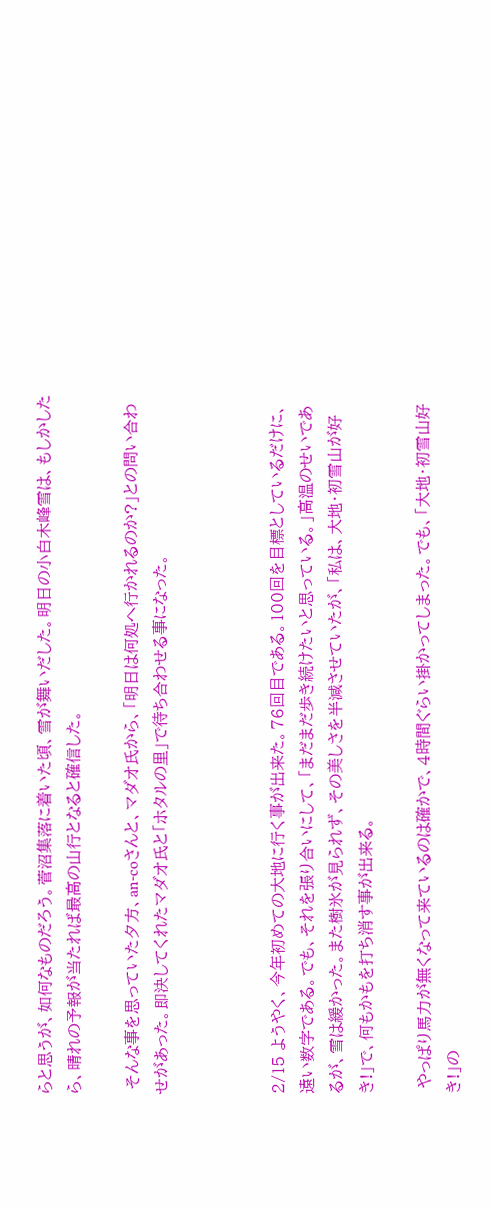らと思うが、如何なものだろう。菅沼集落に着いた頃、雪が舞いだした。明日の小白木峰雪は、もしかしたら、晴れの予報が当たれば最高の山行となると確信した。

 そんな事を思っていた夕方、an-coさんと、マダオ氏から、「明日は何処へ行かれるのか?」との問い合わせがあった。即決してくれたマダオ氏と「ホタルの里」で待ち合わせる事になった。



2/15 ようやく、今年初めての大地に行く事が出来た。76回目である。100回を目標としているだけに、遠い数字である。でも、それを張り合いにして、「まだまだ歩き続けたいと思っている。」高温のせいであるが、雪は緩かった。また樹氷が見られず、その美しさを半減させていたが、「私は、大地・初雪山が好き!」で、何もかもを打ち消す事が出来る。

 やっぱり馬力が無くなって来ているのは確かで、4時間ぐらい掛かってしまった。でも、「大地・初雪山好き!」の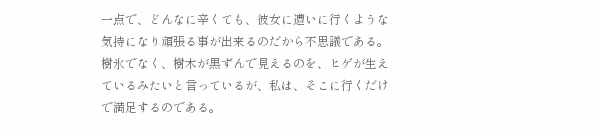一点で、どんなに辛くても、彼女に遭いに行くような気持になり頑張る事が出来るのだから不思議である。樹氷でなく、樹木が黒ずんで見えるのを、ヒゲが生えているみたいと言っているが、私は、そこに行くだけで満足するのである。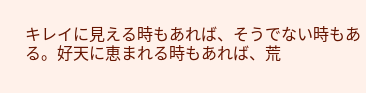キレイに見える時もあれば、そうでない時もある。好天に恵まれる時もあれば、荒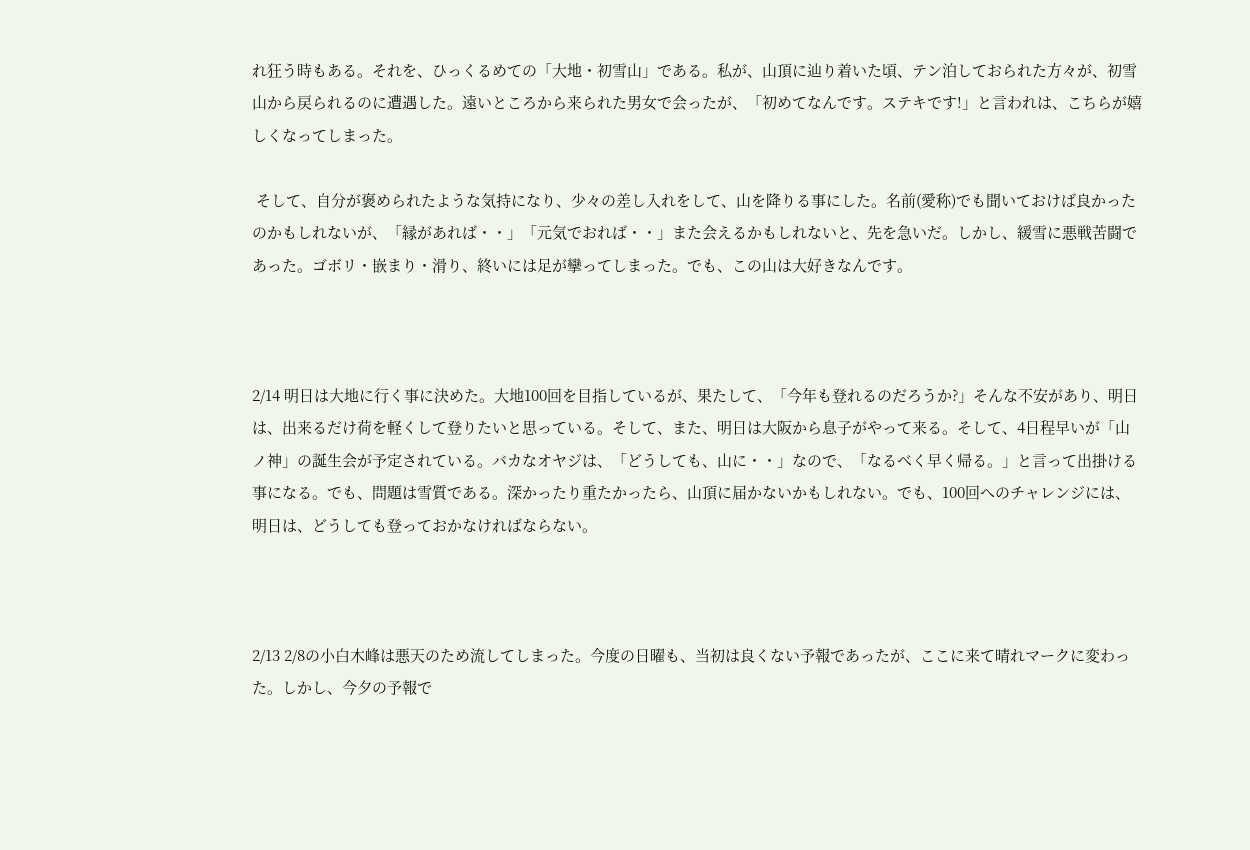れ狂う時もある。それを、ひっくるめての「大地・初雪山」である。私が、山頂に辿り着いた頃、テン泊しておられた方々が、初雪山から戻られるのに遭遇した。遠いところから来られた男女で会ったが、「初めてなんです。ステキです!」と言われは、こちらが嬉しくなってしまった。

 そして、自分が褒められたような気持になり、少々の差し入れをして、山を降りる事にした。名前(愛称)でも聞いておけば良かったのかもしれないが、「縁があれば・・」「元気でおれば・・」また会えるかもしれないと、先を急いだ。しかし、緩雪に悪戦苦闘であった。ゴボリ・嵌まり・滑り、終いには足が攣ってしまった。でも、この山は大好きなんです。



2/14 明日は大地に行く事に決めた。大地100回を目指しているが、果たして、「今年も登れるのだろうか?」そんな不安があり、明日は、出来るだけ荷を軽くして登りたいと思っている。そして、また、明日は大阪から息子がやって来る。そして、4日程早いが「山ノ神」の誕生会が予定されている。バカなオヤジは、「どうしても、山に・・」なので、「なるべく早く帰る。」と言って出掛ける事になる。でも、問題は雪質である。深かったり重たかったら、山頂に届かないかもしれない。でも、100回へのチャレンジには、明日は、どうしても登っておかなければならない。



2/13 2/8の小白木峰は悪天のため流してしまった。今度の日曜も、当初は良くない予報であったが、ここに来て晴れマークに変わった。しかし、今夕の予報で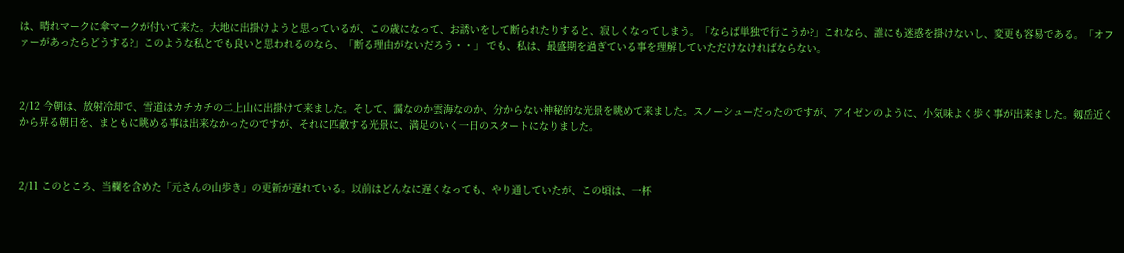は、晴れマークに傘マークが付いて来た。大地に出掛けようと思っているが、この歳になって、お誘いをして断られたりすると、寂しくなってしまう。「ならば単独で行こうか?」これなら、誰にも迷惑を掛けないし、変更も容易である。「オファーがあったらどうする?」このような私とでも良いと思われるのなら、「断る理由がないだろう・・」 でも、私は、最盛期を過ぎている事を理解していただけなければならない。



2/12 今朝は、放射冷却で、雪道はカチカチの二上山に出掛けて来ました。そして、靄なのか雲海なのか、分からない神秘的な光景を眺めて来ました。スノーシューだったのですが、アイゼンのように、小気味よく歩く事が出来ました。剱岳近くから昇る朝日を、まともに眺める事は出来なかったのですが、それに匹敵する光景に、満足のいく一日のスタートになりました。



2/11 このところ、当欄を含めた「元さんの山歩き」の更新が遅れている。以前はどんなに遅くなっても、やり通していたが、この頃は、一杯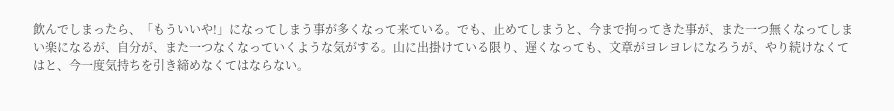飲んでしまったら、「もういいや!」になってしまう事が多くなって来ている。でも、止めてしまうと、今まで拘ってきた事が、また一つ無くなってしまい楽になるが、自分が、また一つなくなっていくような気がする。山に出掛けている限り、遅くなっても、文章がヨレヨレになろうが、やり続けなくてはと、今一度気持ちを引き締めなくてはならない。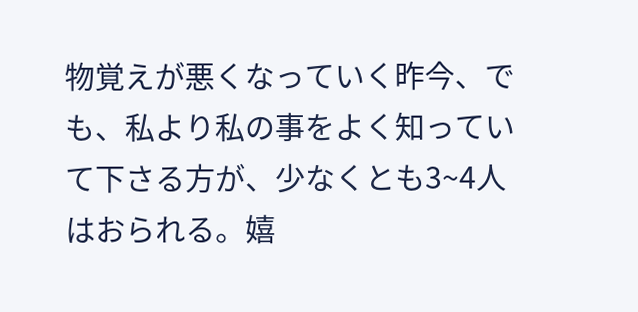物覚えが悪くなっていく昨今、でも、私より私の事をよく知っていて下さる方が、少なくとも3~4人はおられる。嬉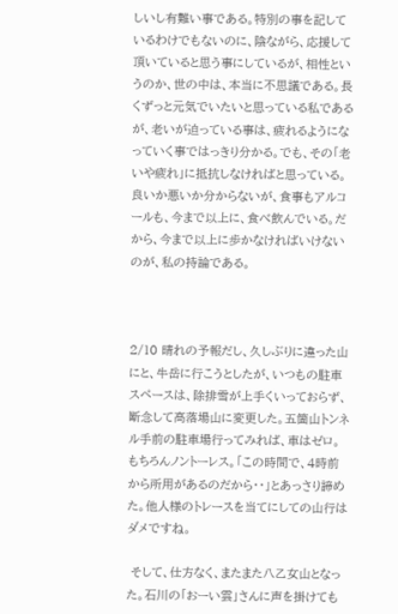しいし有難い事である。特別の事を記しているわけでもないのに、陰ながら、応援して頂いていると思う事にしているが、相性というのか、世の中は、本当に不思議である。長くずっと元気でいたいと思っている私であるが、老いが迫っている事は、疲れるようになっていく事ではっきり分かる。でも、その「老いや疲れ」に抵抗しなければと思っている。良いか悪いか分からないが、食事もアルコールも、今まで以上に、食べ飲んでいる。だから、今まで以上に歩かなければいけないのが、私の持論である。



2/10 晴れの予報だし、久しぶりに違った山にと、牛岳に行こうとしたが、いつもの駐車スペースは、除排雪が上手くいっておらず、断念して高落場山に変更した。五箇山トンネル手前の駐車場行ってみれば、車はゼロ。もちろんノントーレス。「この時間で、4時前から所用があるのだから・・」とあっさり諦めた。他人様のトレースを当てにしての山行はダメですね。

 そして、仕方なく、またまた八乙女山となった。石川の「おーい雲」さんに声を掛けても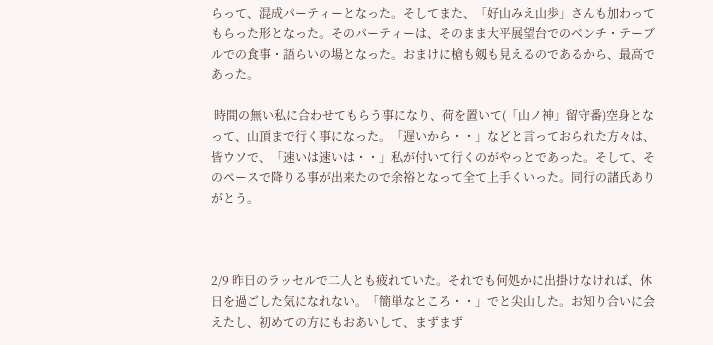らって、混成パーティーとなった。そしてまた、「好山みえ山歩」さんも加わってもらった形となった。そのパーティーは、そのまま大平展望台でのベンチ・テーブルでの食事・語らいの場となった。おまけに槍も剱も見えるのであるから、最高であった。

 時間の無い私に合わせてもらう事になり、荷を置いて(「山ノ神」留守番)空身となって、山頂まで行く事になった。「遅いから・・」などと言っておられた方々は、皆ウソで、「速いは速いは・・」私が付いて行くのがやっとであった。そして、そのペースで降りる事が出来たので余裕となって全て上手くいった。同行の諸氏ありがとう。



2/9 昨日のラッセルで二人とも疲れていた。それでも何処かに出掛けなければ、休日を過ごした気になれない。「簡単なところ・・」でと尖山した。お知り合いに会えたし、初めての方にもおあいして、まずまず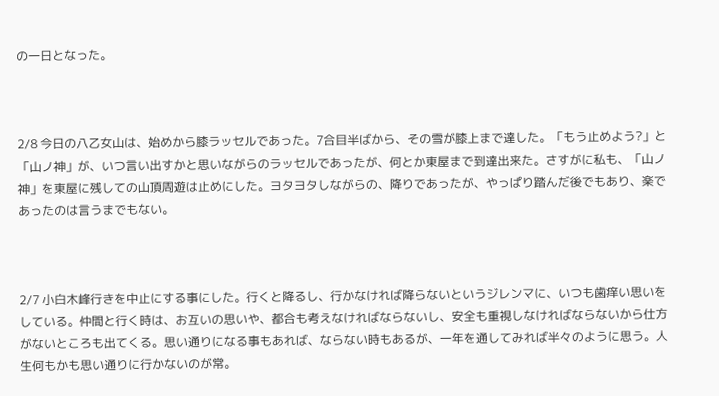の一日となった。



2/8 今日の八乙女山は、始めから膝ラッセルであった。7合目半ばから、その雪が膝上まで達した。「もう止めよう?」と「山ノ神」が、いつ言い出すかと思いながらのラッセルであったが、何とか東屋まで到達出来た。さすがに私も、「山ノ神」を東屋に残しての山頂周遊は止めにした。ヨタヨタしながらの、降りであったが、やっぱり踏んだ後でもあり、楽であったのは言うまでもない。



2/7 小白木峰行きを中止にする事にした。行くと降るし、行かなければ降らないというジレンマに、いつも歯痒い思いをしている。仲間と行く時は、お互いの思いや、都合も考えなければならないし、安全も重視しなければならないから仕方がないところも出てくる。思い通りになる事もあれば、ならない時もあるが、一年を通してみれば半々のように思う。人生何もかも思い通りに行かないのが常。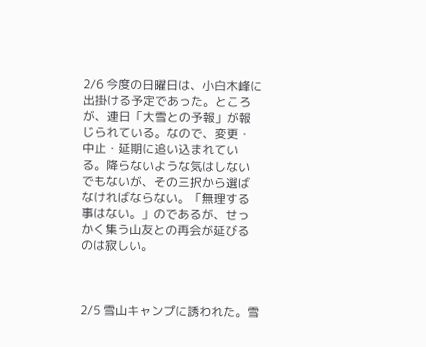2/6 今度の日曜日は、小白木峰に出掛ける予定であった。ところが、連日「大雪との予報」が報じられている。なので、変更・中止・延期に追い込まれている。降らないような気はしないでもないが、その三択から選ばなければならない。「無理する事はない。」のであるが、せっかく集う山友との再会が延びるのは寂しい。



2/5 雪山キャンプに誘われた。雪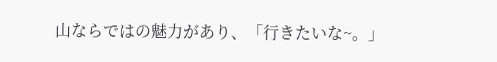山ならではの魅力があり、「行きたいな~。」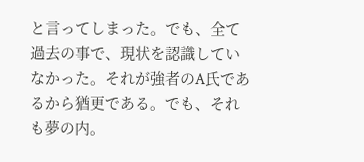と言ってしまった。でも、全て過去の事で、現状を認識していなかった。それが強者のA氏であるから猶更である。でも、それも夢の内。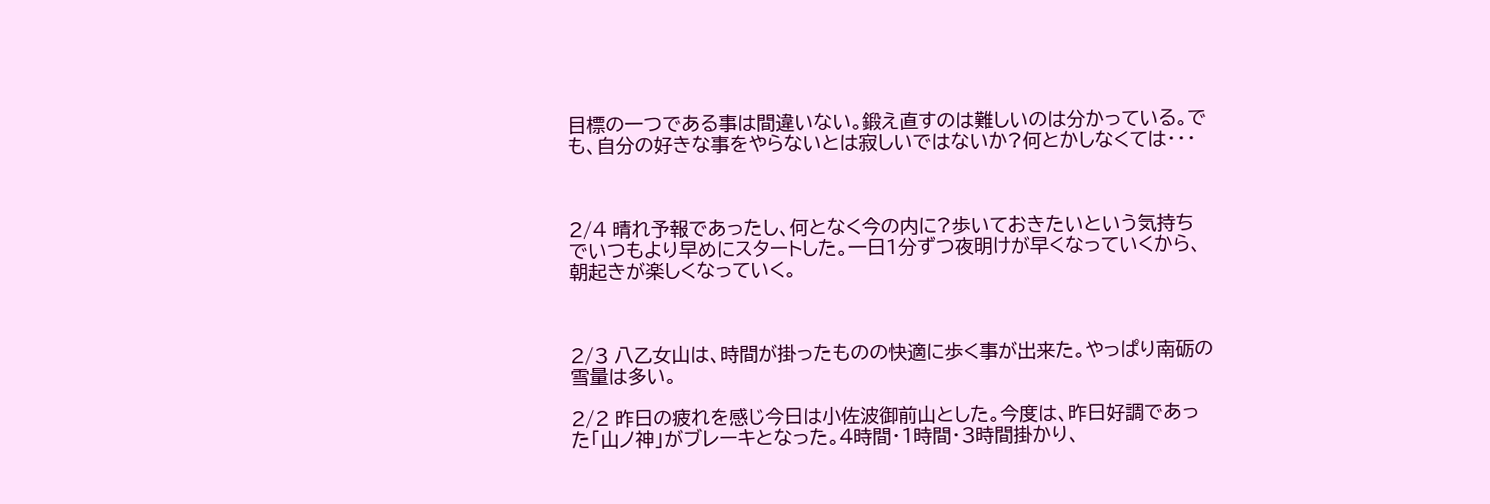目標の一つである事は間違いない。鍛え直すのは難しいのは分かっている。でも、自分の好きな事をやらないとは寂しいではないか?何とかしなくては・・・



2/4 晴れ予報であったし、何となく今の内に?歩いておきたいという気持ちでいつもより早めにスタートした。一日1分ずつ夜明けが早くなっていくから、朝起きが楽しくなっていく。



2/3 八乙女山は、時間が掛ったものの快適に歩く事が出来た。やっぱり南砺の雪量は多い。

2/2 昨日の疲れを感じ今日は小佐波御前山とした。今度は、昨日好調であった「山ノ神」がブレーキとなった。4時間・1時間・3時間掛かり、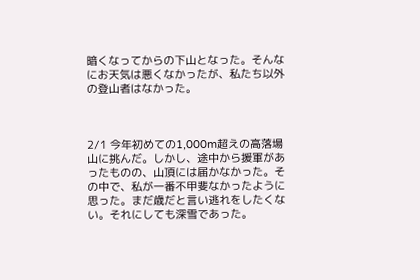暗くなってからの下山となった。そんなにお天気は悪くなかったが、私たち以外の登山者はなかった。



2/1 今年初めての1,000m超えの高落場山に挑んだ。しかし、途中から援軍があったものの、山頂には届かなかった。その中で、私が一番不甲斐なかったように思った。まだ歳だと言い逃れをしたくない。それにしても深雪であった。